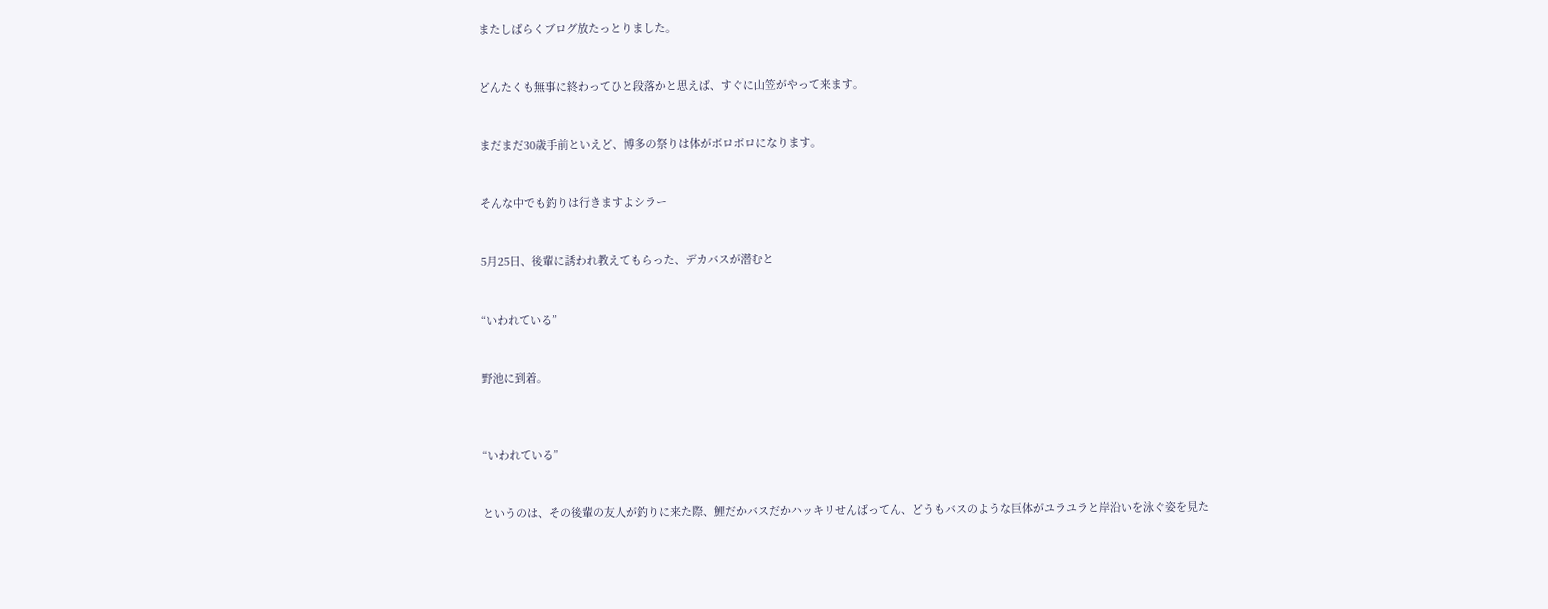またしばらくブログ放たっとりました。


どんたくも無事に終わってひと段落かと思えば、すぐに山笠がやって来ます。


まだまだ30歳手前といえど、博多の祭りは体がボロボロになります。


そんな中でも釣りは行きますよシラー


5月25日、後輩に誘われ教えてもらった、デカバスが潜むと


“いわれている”


野池に到着。



“いわれている”


というのは、その後輩の友人が釣りに来た際、鯉だかバスだかハッキリせんばってん、どうもバスのような巨体がユラユラと岸沿いを泳ぐ姿を見た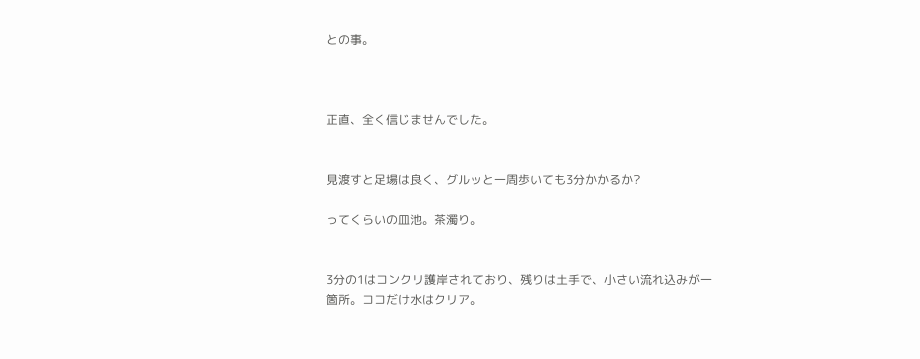との事。



正直、全く信じませんでした。


見渡すと足場は良く、グルッと一周歩いても3分かかるか?

ってくらいの皿池。茶濁り。


3分の1はコンクリ護岸されており、残りは土手で、小さい流れ込みが一箇所。ココだけ水はクリア。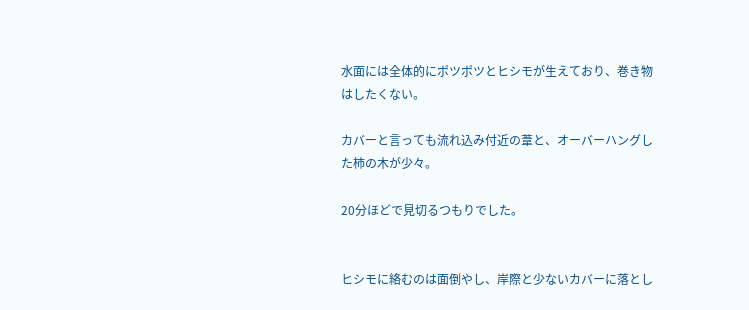水面には全体的にポツポツとヒシモが生えており、巻き物はしたくない。

カバーと言っても流れ込み付近の葦と、オーバーハングした柿の木が少々。

20分ほどで見切るつもりでした。


ヒシモに絡むのは面倒やし、岸際と少ないカバーに落とし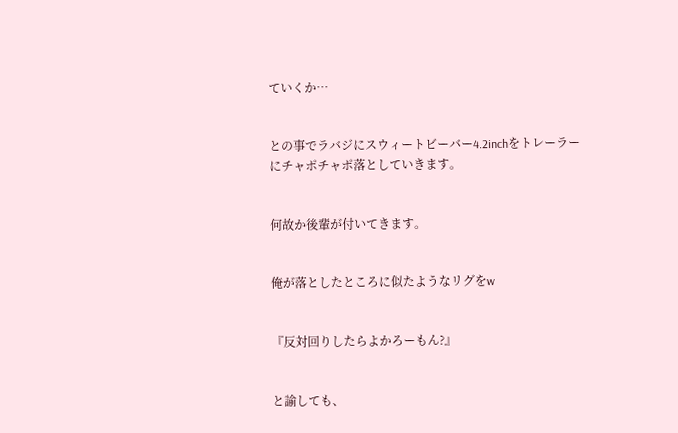ていくか…


との事でラバジにスウィートビーバー4.2inchをトレーラーにチャポチャポ落としていきます。


何故か後輩が付いてきます。


俺が落としたところに似たようなリグをw


『反対回りしたらよかろーもん?』


と諭しても、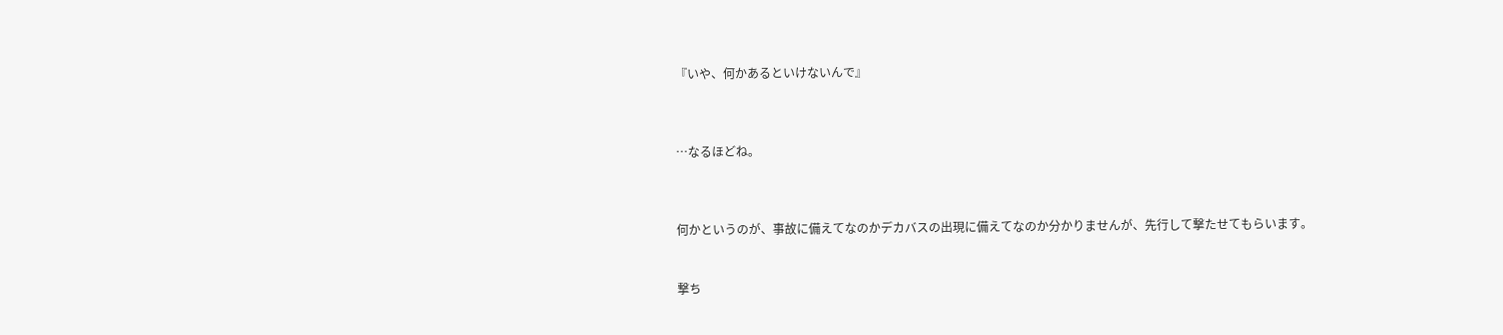『いや、何かあるといけないんで』



…なるほどね。



何かというのが、事故に備えてなのかデカバスの出現に備えてなのか分かりませんが、先行して撃たせてもらいます。


撃ち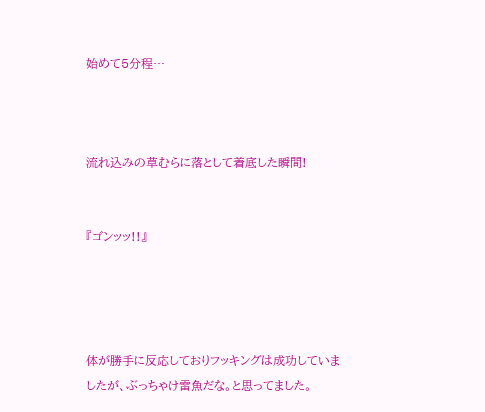始めて5分程…



流れ込みの草むらに落として着底した瞬間!


『ゴンッッ!!』




体が勝手に反応しておりフッキングは成功していましたが、ぶっちゃけ雷魚だな。と思ってました。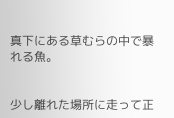真下にある草むらの中で暴れる魚。


少し離れた場所に走って正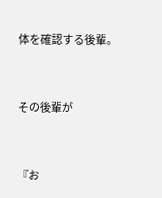体を確認する後輩。


その後輩が


『お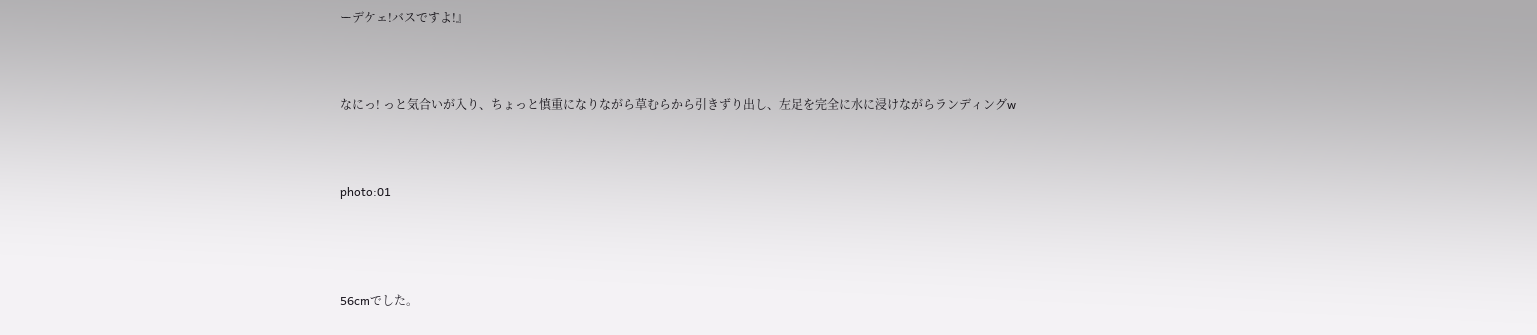ーデケェ!バスですよ!』



なにっ! っと気合いが入り、ちょっと慎重になりながら草むらから引きずり出し、左足を完全に水に浸けながらランディングw



photo:01




56cmでした。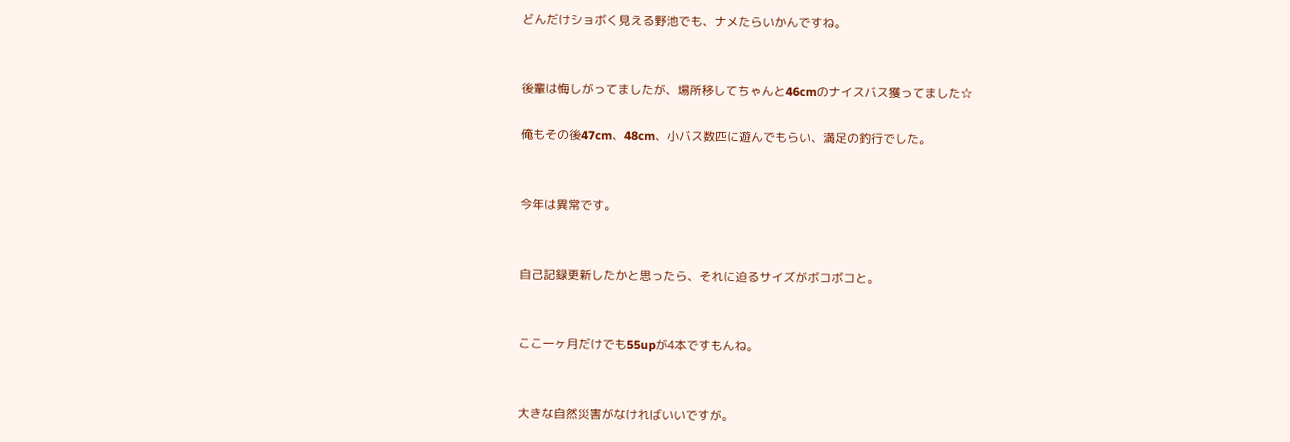どんだけショボく見える野池でも、ナメたらいかんですね。


後輩は悔しがってましたが、場所移してちゃんと46cmのナイスバス獲ってました☆

俺もその後47cm、48cm、小バス数匹に遊んでもらい、満足の釣行でした。


今年は異常です。


自己記録更新したかと思ったら、それに迫るサイズがボコボコと。


ここ一ヶ月だけでも55upが4本ですもんね。


大きな自然災害がなければいいですが。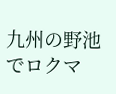九州の野池でロクマ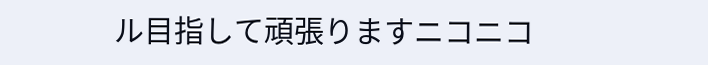ル目指して頑張りますニコニコ